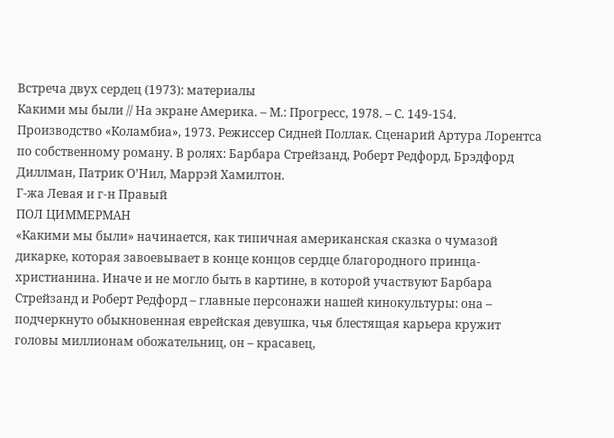Встреча двух сердец (1973): материалы
Какими мы были // На экране Америка. – М.: Прогресс, 1978. – С. 149-154.
Производство «Коламбиа», 1973. Режиссер Сидней Поллак. Сценарий Артура Лорентса по собственному роману. В ролях: Барбара Стрейзанд, Роберт Редфорд, Брэдфорд Диллман, Патрик О’Нил, Маррэй Хамилтон.
Г-жа Левая и г-н Правый
ПОЛ ЦИММЕРМАН
«Какими мы были» начинается, как типичная американская сказка о чумазой дикарке, которая завоевывает в конце концов сердце благородного принца-христианина. Иначе и не могло быть в картине, в которой участвуют Барбара Стрейзанд и Роберт Редфорд – главные персонажи нашей кинокультуры: она – подчеркнуто обыкновенная еврейская девушка, чья блестящая карьера кружит головы миллионам обожательниц, он – красавец,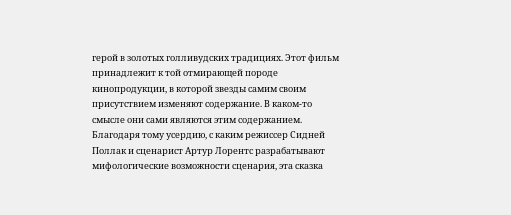герой в золотых голливудских традициях. Этот фильм принадлежит к той отмирающей породе кинопродукции, в которой звезды самим своим присутствием изменяют содержание. В каком-то смысле они сами являются этим содержанием.
Благодаря тому усердию, с каким режиссер Сидней Поллак и сценарист Артур Лорентс разрабатывают мифологические возможности сценария, эта сказка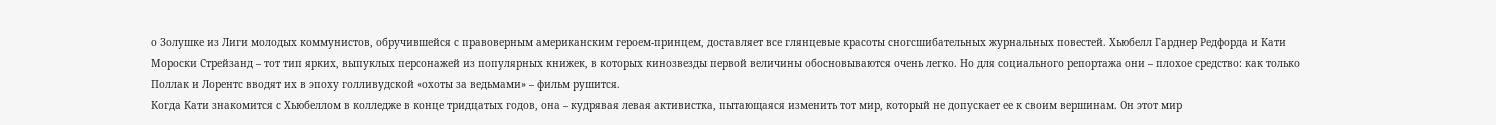о Золушке из Лиги молодых коммунистов, обручившейся с правоверным американским героем-принцем, доставляет все глянцевые красоты сногсшибательных журнальных повестей. Хьюбелл Гарднер Редфорда и Кати Мороски Стрейзанд – тот тип ярких, выпуклых персонажей из популярных книжек, в которых кинозвезды первой величины обосновываются очень легко. Но для социального репортажа они – плохое средство: как только Поллак и Лорентс вводят их в эпоху голливудской «охоты за ведьмами» – фильм рушится.
Когда Кати знакомится с Хьюбеллом в колледже в конце тридцатых годов, она – кудрявая левая активистка, пытающаяся изменить тот мир, который не допускает ее к своим вершинам. Он этот мир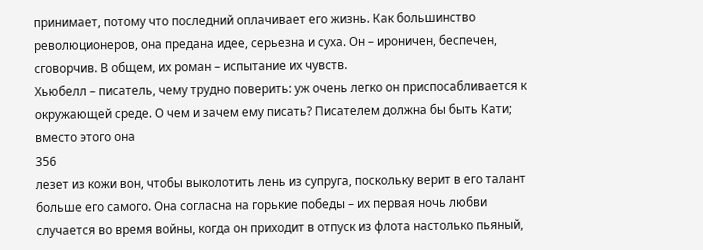принимает, потому что последний оплачивает его жизнь. Как большинство революционеров, она предана идее, серьезна и суха. Он – ироничен, беспечен, сговорчив. В общем, их роман – испытание их чувств.
Хьюбелл – писатель, чему трудно поверить: уж очень легко он приспосабливается к окружающей среде. О чем и зачем ему писать? Писателем должна бы быть Кати; вместо этого она
356
лезет из кожи вон, чтобы выколотить лень из супруга, поскольку верит в его талант больше его самого. Она согласна на горькие победы – их первая ночь любви случается во время войны, когда он приходит в отпуск из флота настолько пьяный,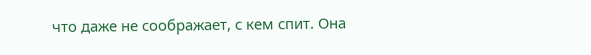что даже не соображает, с кем спит. Она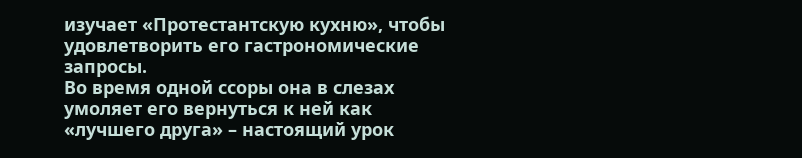изучает «Протестантскую кухню», чтобы удовлетворить его гастрономические запросы.
Во время одной ссоры она в слезах умоляет его вернуться к ней как «лучшего друга» – настоящий урок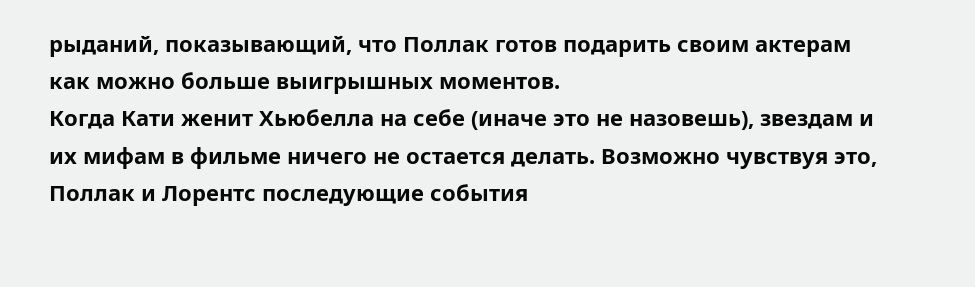рыданий, показывающий, что Поллак готов подарить своим актерам как можно больше выигрышных моментов.
Когда Кати женит Хьюбелла на себе (иначе это не назовешь), звездам и их мифам в фильме ничего не остается делать. Возможно чувствуя это, Поллак и Лорентс последующие события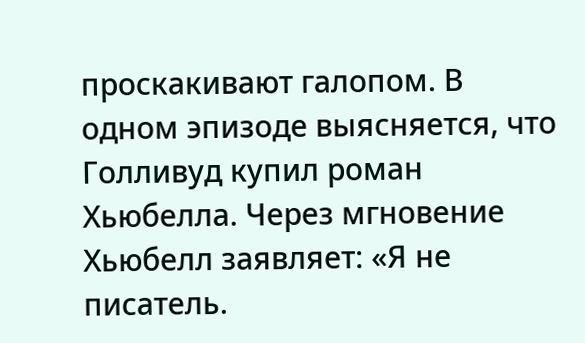проскакивают галопом. В одном эпизоде выясняется, что Голливуд купил роман Хьюбелла. Через мгновение Хьюбелл заявляет: «Я не писатель.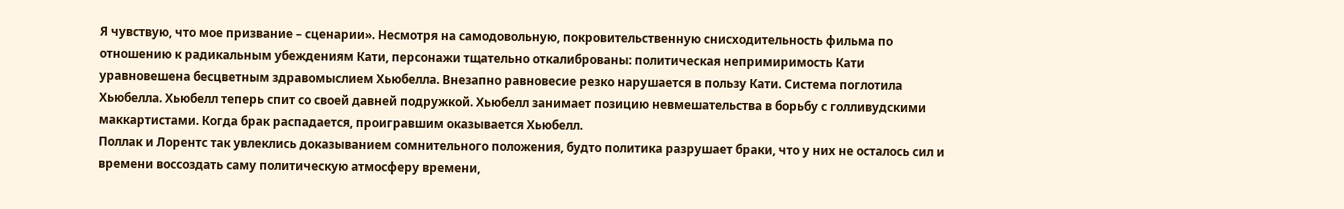Я чувствую, что мое призвание – сценарии». Несмотря на самодовольную, покровительственную снисходительность фильма по отношению к радикальным убеждениям Кати, персонажи тщательно откалиброваны: политическая непримиримость Кати уравновешена бесцветным здравомыслием Хьюбелла. Внезапно равновесие резко нарушается в пользу Кати. Система поглотила Хьюбелла. Хьюбелл теперь спит со своей давней подружкой. Хьюбелл занимает позицию невмешательства в борьбу с голливудскими маккартистами. Когда брак распадается, проигравшим оказывается Хьюбелл.
Поллак и Лорентс так увлеклись доказыванием сомнительного положения, будто политика разрушает браки, что у них не осталось сил и времени воссоздать саму политическую атмосферу времени,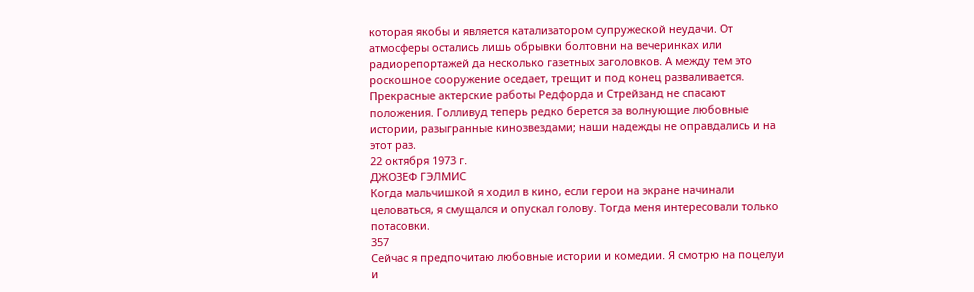которая якобы и является катализатором супружеской неудачи. От атмосферы остались лишь обрывки болтовни на вечеринках или радиорепортажей да несколько газетных заголовков. А между тем это роскошное сооружение оседает, трещит и под конец разваливается. Прекрасные актерские работы Редфорда и Стрейзанд не спасают положения. Голливуд теперь редко берется за волнующие любовные истории, разыгранные кинозвездами; наши надежды не оправдались и на этот раз.
22 октября 1973 г.
ДЖОЗЕФ ГЭЛМИС
Когда мальчишкой я ходил в кино, если герои на экране начинали целоваться, я смущался и опускал голову. Тогда меня интересовали только потасовки.
357
Сейчас я предпочитаю любовные истории и комедии. Я смотрю на поцелуи и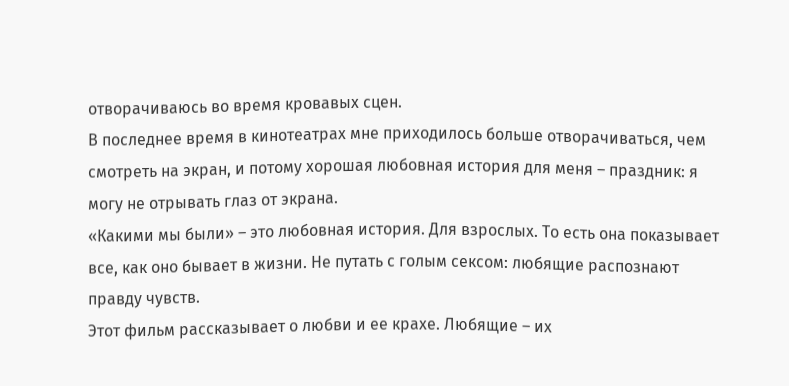отворачиваюсь во время кровавых сцен.
В последнее время в кинотеатрах мне приходилось больше отворачиваться, чем смотреть на экран, и потому хорошая любовная история для меня – праздник: я могу не отрывать глаз от экрана.
«Какими мы были» – это любовная история. Для взрослых. То есть она показывает все, как оно бывает в жизни. Не путать с голым сексом: любящие распознают правду чувств.
Этот фильм рассказывает о любви и ее крахе. Любящие – их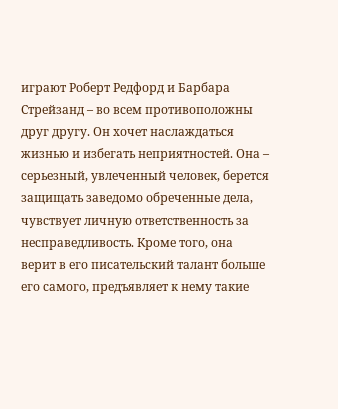играют Роберт Редфорд и Барбара Стрейзанд – во всем противоположны друг другу. Он хочет наслаждаться жизнью и избегать неприятностей. Она – серьезный, увлеченный человек, берется защищать заведомо обреченные дела, чувствует личную ответственность за несправедливость. Кроме того, она верит в его писательский талант больше его самого, предъявляет к нему такие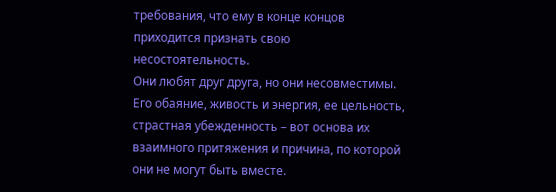требования, что ему в конце концов приходится признать свою несостоятельность.
Они любят друг друга, но они несовместимы. Его обаяние, живость и энергия, ее цельность, страстная убежденность – вот основа их взаимного притяжения и причина, по которой они не могут быть вместе.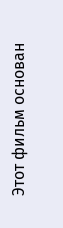Этот фильм основан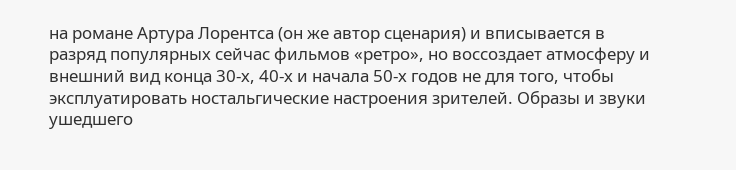на романе Артура Лорентса (он же автор сценария) и вписывается в разряд популярных сейчас фильмов «ретро», но воссоздает атмосферу и внешний вид конца 30-х, 40-х и начала 50-х годов не для того, чтобы эксплуатировать ностальгические настроения зрителей. Образы и звуки ушедшего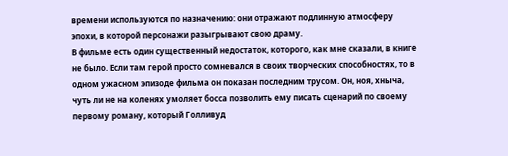времени используются по назначению: они отражают подлинную атмосферу эпохи, в которой персонажи разыгрывают свою драму.
В фильме есть один существенный недостаток, которого, как мне сказали, в книге не было. Если там герой просто сомневался в своих творческих способностях, то в одном ужасном эпизоде фильма он показан последним трусом. Он, ноя, хныча, чуть ли не на коленях умоляет босса позволить ему писать сценарий по своему первому роману, который Голливуд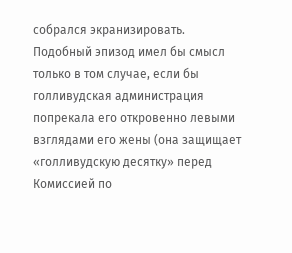собрался экранизировать. Подобный эпизод имел бы смысл только в том случае, если бы голливудская администрация попрекала его откровенно левыми взглядами его жены (она защищает «голливудскую десятку» перед Комиссией по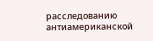расследованию антиамериканской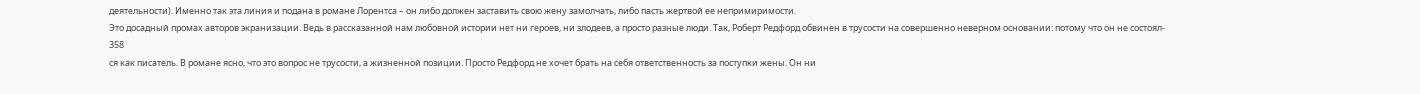деятельности). Именно так эта линия и подана в романе Лорентса – он либо должен заставить свою жену замолчать, либо пасть жертвой ее непримиримости.
Это досадный промах авторов экранизации. Ведь в рассказанной нам любовной истории нет ни героев, ни злодеев, а просто разные люди. Так, Роберт Редфорд обвинен в трусости на совершенно неверном основании: потому что он не состоял-
358
ся как писатель. В романе ясно, что это вопрос не трусости, а жизненной позиции. Просто Редфорд не хочет брать на себя ответственность за поступки жены. Он ни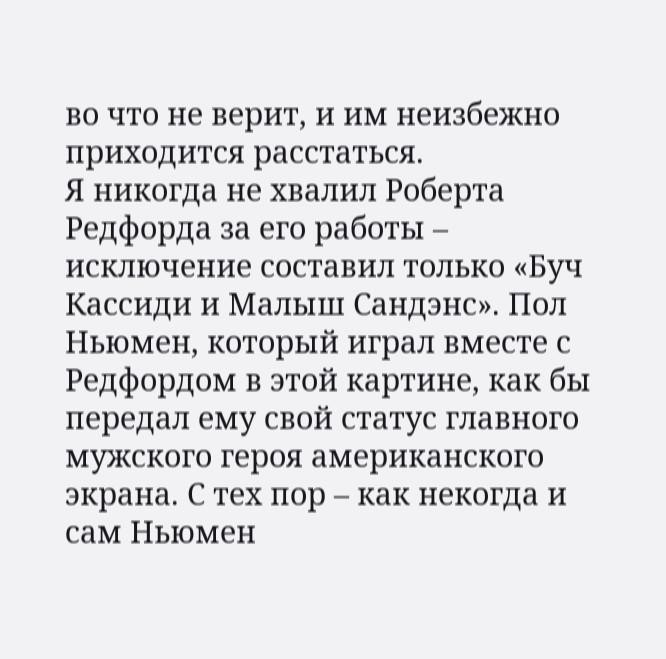во что не верит, и им неизбежно приходится расстаться.
Я никогда не хвалил Роберта Редфорда за его работы – исключение составил только «Буч Кассиди и Малыш Сандэнс». Пол Ньюмен, который играл вместе с Редфордом в этой картине, как бы передал ему свой статус главного мужского героя американского экрана. С тех пор – как некогда и сам Ньюмен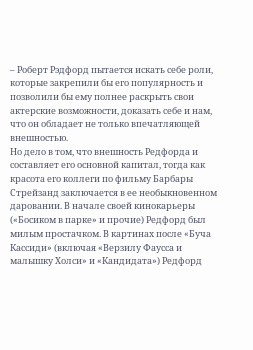– Роберт Рэдфорд пытается искать себе роли, которые закрепили бы его популярность и позволили бы ему полнее раскрыть свои актерские возможности, доказать себе и нам, что он обладает не только впечатляющей внешностью.
Но дело в том, что внешность Редфорда и составляет его основной капитал, тогда как красота его коллеги по фильму Барбары Стрейзанд заключается в ее необыкновенном даровании. В начале своей кинокарьеры («Босиком в парке» и прочие) Редфорд был милым простачком. В картинах после «Буча Кассиди» (включая «Верзилу Фаусса и малышку Холси» и «Кандидата») Редфорд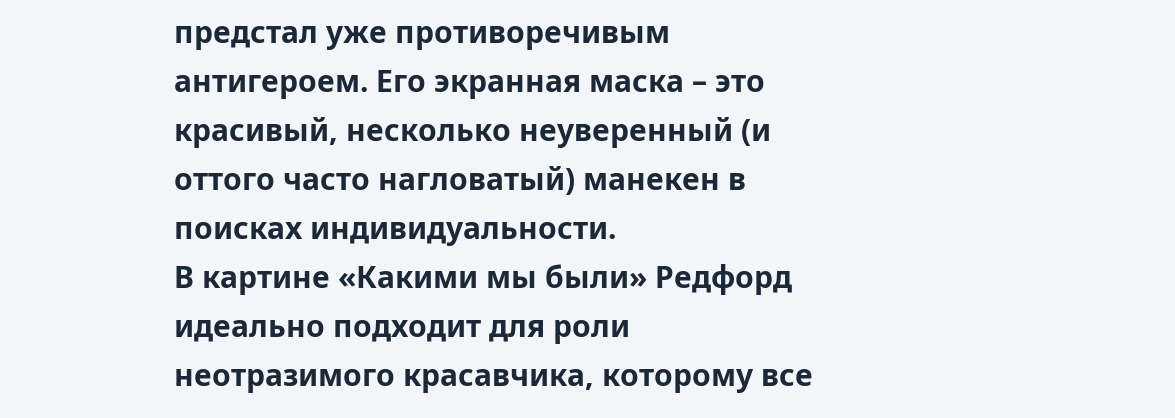предстал уже противоречивым антигероем. Его экранная маска – это красивый, несколько неуверенный (и оттого часто нагловатый) манекен в поисках индивидуальности.
В картине «Какими мы были» Редфорд идеально подходит для роли неотразимого красавчика, которому все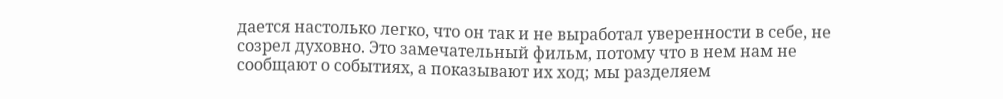дается настолько легко, что он так и не выработал уверенности в себе, не созрел духовно. Это замечательный фильм, потому что в нем нам не сообщают о событиях, а показывают их ход; мы разделяем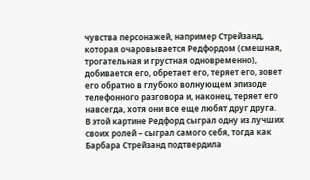чувства персонажей, например Стрейзанд, которая очаровывается Редфордом (смешная, трогательная и грустная одновременно), добивается его, обретает его, теряет его, зовет его обратно в глубоко волнующем эпизоде телефонного разговора и, наконец, теряет его навсегда, хотя они все еще любят друг друга.
В этой картине Редфорд сыграл одну из лучших своих ролей – сыграл самого себя, тогда как Барбара Стрейзанд подтвердила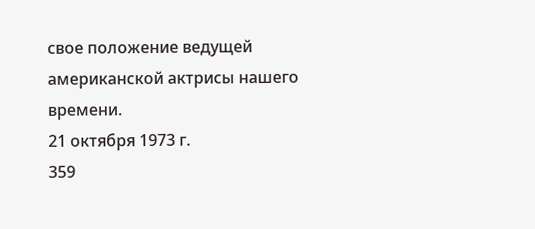свое положение ведущей американской актрисы нашего времени.
21 октября 1973 г.
359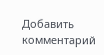Добавить комментарий